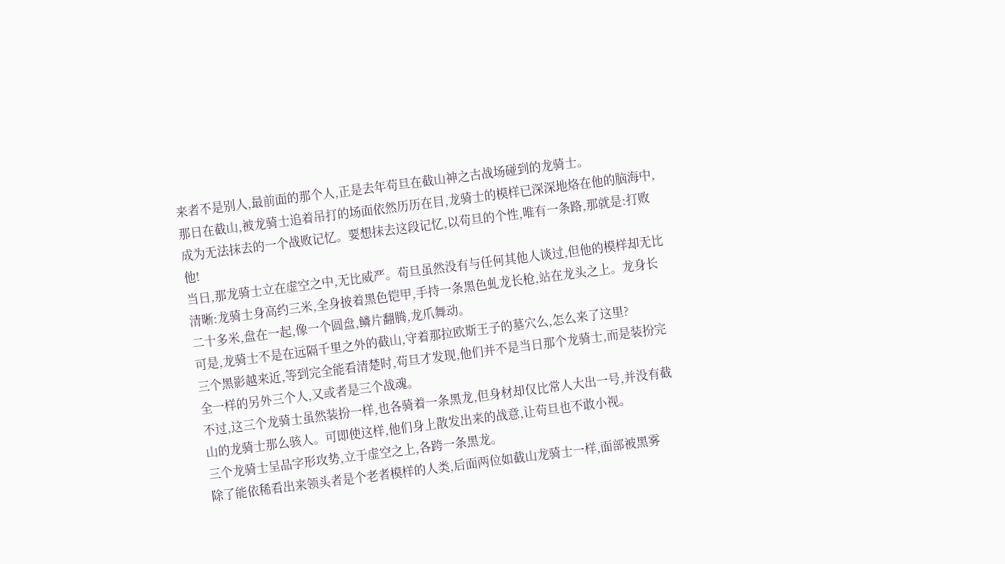来者不是别人,最前面的那个人,正是去年苟旦在截山神之古战场碰到的龙骑士。
那日在截山,被龙骑士追着吊打的场面依然历历在目,龙骑士的模样已深深地烙在他的脑海中,成为无法抹去的一个战败记忆。要想抹去这段记忆,以苟旦的个性,唯有一条路,那就是:打败他!
当日,那龙骑士立在虚空之中,无比威严。苟旦虽然没有与任何其他人谈过,但他的模样却无比清晰:龙骑士身高约三米,全身披着黑色铠甲,手持一条黑色虬龙长枪,站在龙头之上。龙身长二十多米,盘在一起,像一个圆盘,鳞片翻腾,龙爪舞动。
可是,龙骑士不是在远隔千里之外的截山,守着那拉欧斯王子的墓穴么,怎么来了这里?
三个黑影越来近,等到完全能看清楚时,苟旦才发现,他们并不是当日那个龙骑士,而是装扮完全一样的另外三个人,又或者是三个战魂。
不过,这三个龙骑士虽然装扮一样,也各骑着一条黑龙,但身材却仅比常人大出一号,并没有截山的龙骑士那么骇人。可即使这样,他们身上散发出来的战意,让苟旦也不敢小视。
三个龙骑士呈品字形攻势,立于虚空之上,各跨一条黑龙。
除了能依稀看出来领头者是个老者模样的人类,后面两位如截山龙骑士一样,面部被黑雾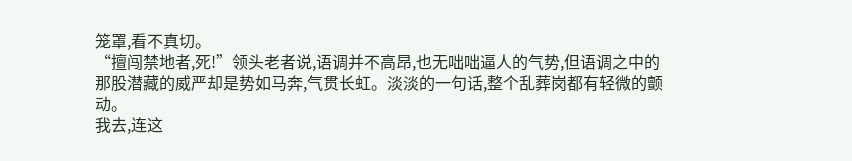笼罩,看不真切。
“擅闯禁地者,死!”领头老者说,语调并不高昂,也无咄咄逼人的气势,但语调之中的那股潜藏的威严却是势如马奔,气贯长虹。淡淡的一句话,整个乱葬岗都有轻微的颤动。
我去,连这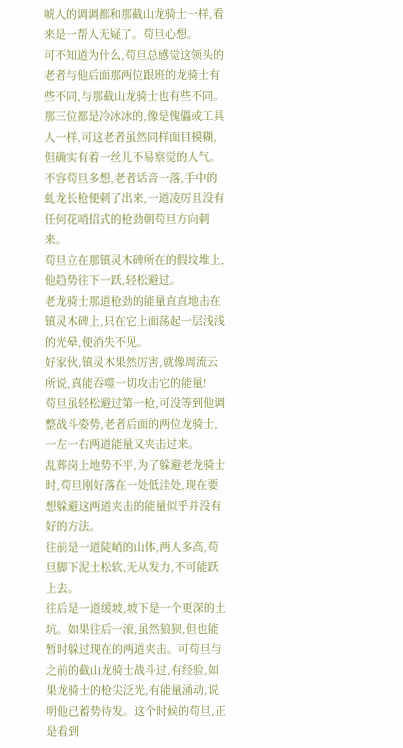唬人的调调都和那截山龙骑士一样,看来是一帮人无疑了。苟旦心想。
可不知道为什么,苟旦总感觉这领头的老者与他后面那两位跟班的龙骑士有些不同,与那截山龙骑士也有些不同。那三位都是冷冰冰的,像是傀儡或工具人一样,可这老者虽然同样面目模糊,但确实有着一丝儿不易察觉的人气。
不容苟旦多想,老者话音一落,手中的虬龙长枪便刺了出来,一道凌厉且没有任何花哨招式的枪劲朝苟旦方向刺来。
苟旦立在那镇灵木碑所在的假坟堆上,他趋势往下一跃,轻松避过。
老龙骑士那道枪劲的能量直直地击在镇灵木碑上,只在它上面荡起一层浅浅的光晕,便消失不见。
好家伙,镇灵木果然厉害,就像周流云所说,真能吞噬一切攻击它的能量!
苟旦虽轻松避过第一枪,可没等到他调整战斗姿势,老者后面的两位龙骑士,一左一右两道能量又夹击过来。
乱葬岗上地势不平,为了躲避老龙骑士时,苟旦刚好落在一处低洼处,现在要想躲避这两道夹击的能量似乎并没有好的方法。
往前是一道陡峭的山体,两人多高,苟旦脚下泥土松软,无从发力,不可能跃上去。
往后是一道缓坡,坡下是一个更深的土坑。如果往后一滚,虽然狼狈,但也能暂时躲过现在的两道夹击。可苟旦与之前的截山龙骑士战斗过,有经验,如果龙骑士的枪尖泛光,有能量涌动,说明他已蓄势待发。这个时候的苟旦,正是看到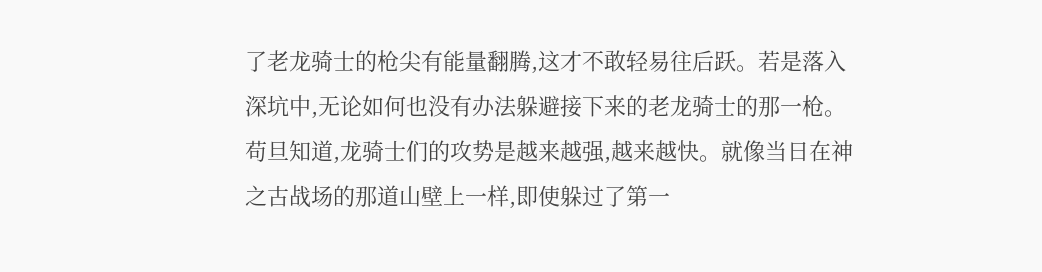了老龙骑士的枪尖有能量翻腾,这才不敢轻易往后跃。若是落入深坑中,无论如何也没有办法躲避接下来的老龙骑士的那一枪。
苟旦知道,龙骑士们的攻势是越来越强,越来越快。就像当日在神之古战场的那道山壁上一样,即使躲过了第一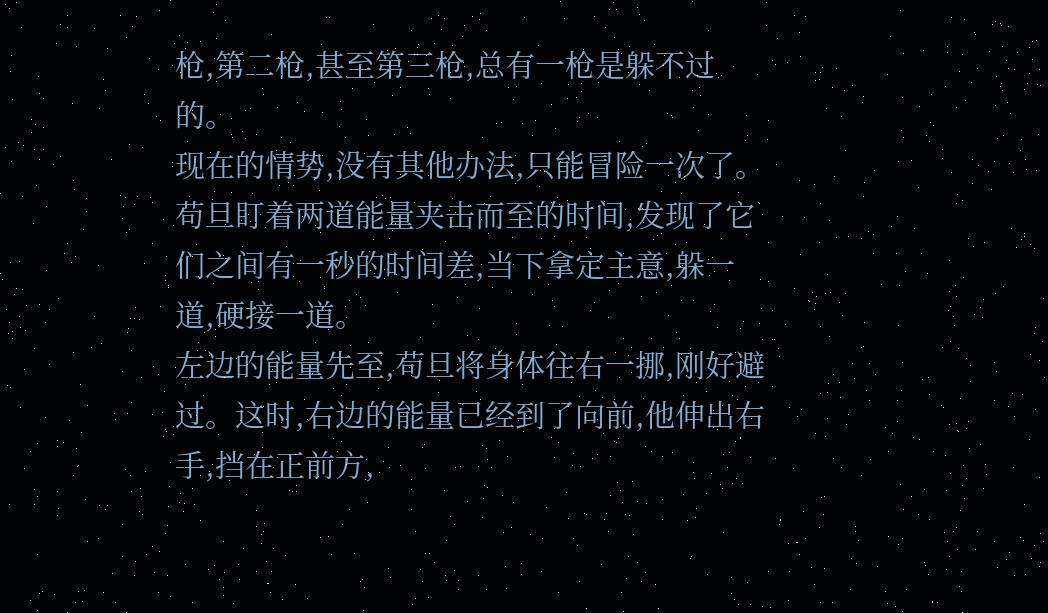枪,第二枪,甚至第三枪,总有一枪是躲不过的。
现在的情势,没有其他办法,只能冒险一次了。
苟旦盯着两道能量夹击而至的时间,发现了它们之间有一秒的时间差,当下拿定主意,躲一道,硬接一道。
左边的能量先至,苟旦将身体往右一挪,刚好避过。这时,右边的能量已经到了向前,他伸出右手,挡在正前方,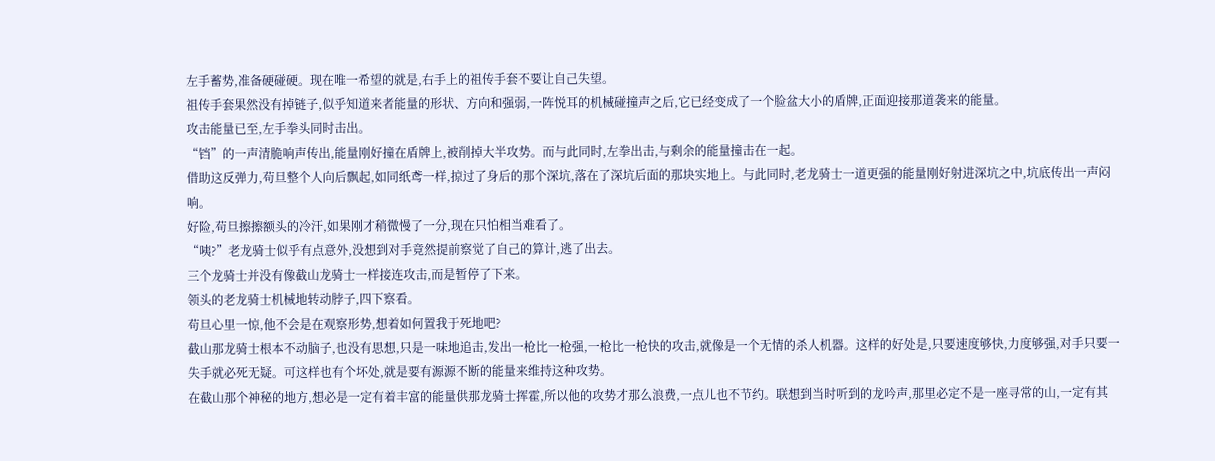左手蓄势,准备硬碰硬。现在唯一希望的就是,右手上的祖传手套不要让自己失望。
祖传手套果然没有掉链子,似乎知道来者能量的形状、方向和强弱,一阵悦耳的机械碰撞声之后,它已经变成了一个脸盆大小的盾牌,正面迎接那道袭来的能量。
攻击能量已至,左手拳头同时击出。
“铛”的一声清脆响声传出,能量刚好撞在盾牌上,被削掉大半攻势。而与此同时,左拳出击,与剩余的能量撞击在一起。
借助这反弹力,苟旦整个人向后飘起,如同纸鸢一样,掠过了身后的那个深坑,落在了深坑后面的那块实地上。与此同时,老龙骑士一道更强的能量刚好射进深坑之中,坑底传出一声闷响。
好险,苟旦擦擦额头的冷汗,如果刚才稍微慢了一分,现在只怕相当难看了。
“咦?”老龙骑士似乎有点意外,没想到对手竟然提前察觉了自己的算计,逃了出去。
三个龙骑士并没有像截山龙骑士一样接连攻击,而是暂停了下来。
领头的老龙骑士机械地转动脖子,四下察看。
苟旦心里一惊,他不会是在观察形势,想着如何置我于死地吧?
截山那龙骑士根本不动脑子,也没有思想,只是一味地追击,发出一枪比一枪强,一枪比一枪快的攻击,就像是一个无情的杀人机器。这样的好处是,只要速度够快,力度够强,对手只要一失手就必死无疑。可这样也有个坏处,就是要有源源不断的能量来维持这种攻势。
在截山那个神秘的地方,想必是一定有着丰富的能量供那龙骑士挥霍,所以他的攻势才那么浪费,一点儿也不节约。联想到当时听到的龙吟声,那里必定不是一座寻常的山,一定有其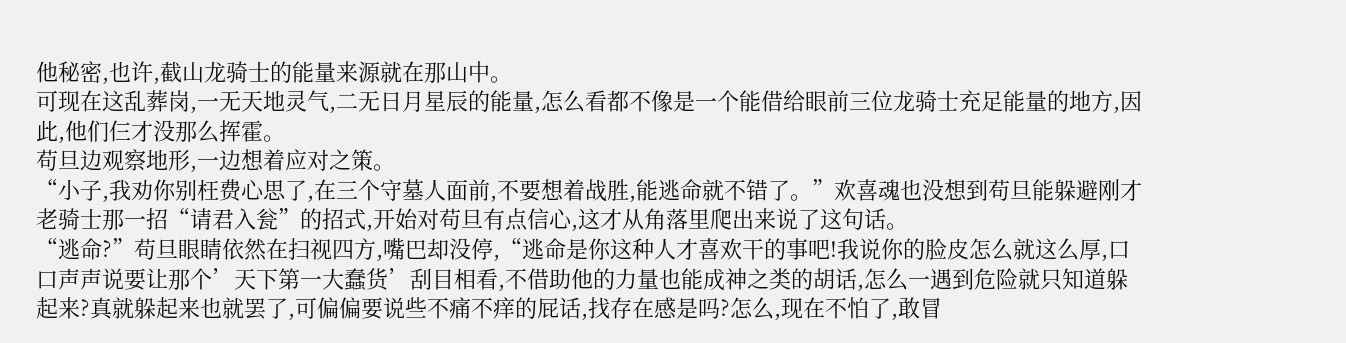他秘密,也许,截山龙骑士的能量来源就在那山中。
可现在这乱葬岗,一无天地灵气,二无日月星辰的能量,怎么看都不像是一个能借给眼前三位龙骑士充足能量的地方,因此,他们仨才没那么挥霍。
苟旦边观察地形,一边想着应对之策。
“小子,我劝你别枉费心思了,在三个守墓人面前,不要想着战胜,能逃命就不错了。”欢喜魂也没想到苟旦能躲避刚才老骑士那一招“请君入瓮”的招式,开始对苟旦有点信心,这才从角落里爬出来说了这句话。
“逃命?”苟旦眼睛依然在扫视四方,嘴巴却没停,“逃命是你这种人才喜欢干的事吧!我说你的脸皮怎么就这么厚,口口声声说要让那个’天下第一大蠢货’刮目相看,不借助他的力量也能成神之类的胡话,怎么一遇到危险就只知道躲起来?真就躲起来也就罢了,可偏偏要说些不痛不痒的屁话,找存在感是吗?怎么,现在不怕了,敢冒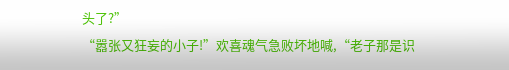头了?”
“嚣张又狂妄的小子!”欢喜魂气急败坏地喊,“老子那是识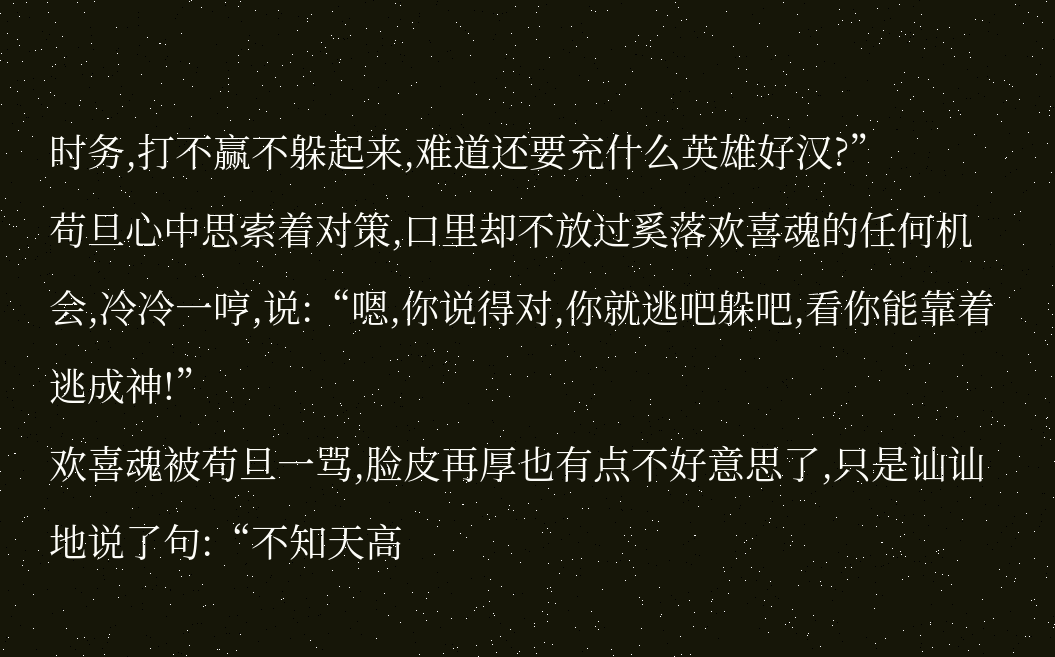时务,打不赢不躲起来,难道还要充什么英雄好汉?”
苟旦心中思索着对策,口里却不放过奚落欢喜魂的任何机会,冷冷一哼,说:“嗯,你说得对,你就逃吧躲吧,看你能靠着逃成神!”
欢喜魂被苟旦一骂,脸皮再厚也有点不好意思了,只是讪讪地说了句:“不知天高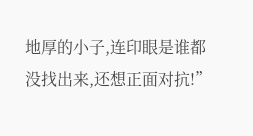地厚的小子,连印眼是谁都没找出来,还想正面对抗!”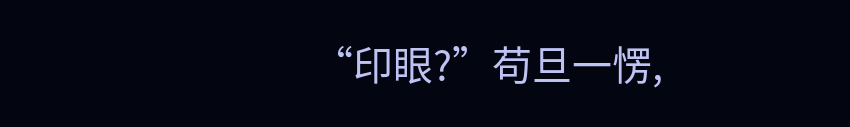“印眼?”苟旦一愣,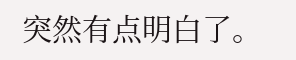突然有点明白了。